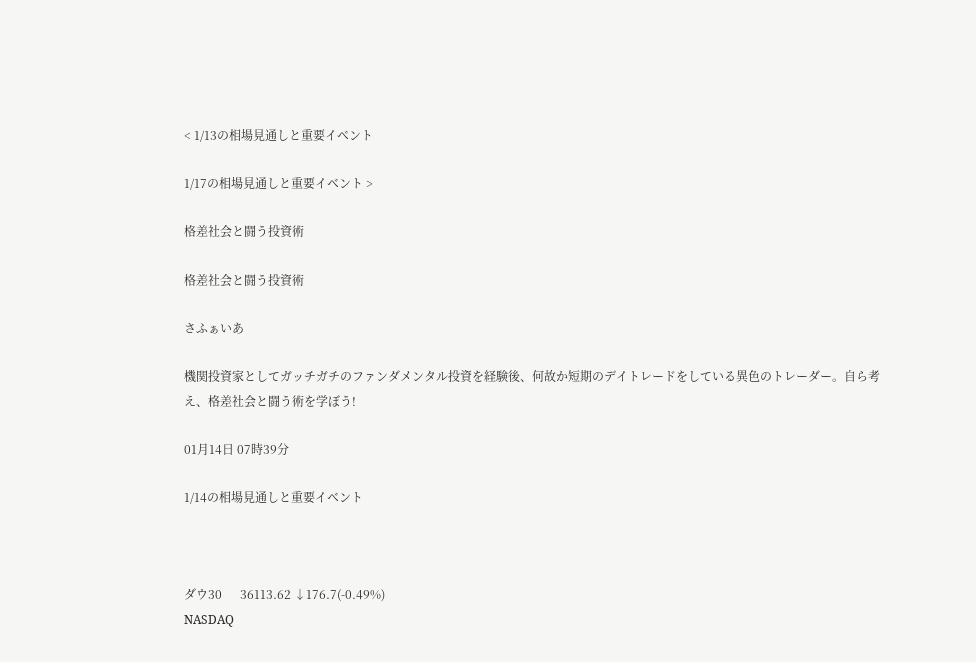< 1/13の相場見通しと重要イベント

1/17の相場見通しと重要イベント >

格差社会と闘う投資術

格差社会と闘う投資術

さふぁいあ

機関投資家としてガッチガチのファンダメンタル投資を経験後、何故か短期のデイトレードをしている異色のトレーダー。自ら考え、格差社会と闘う術を学ぼう!

01月14日 07時39分

1/14の相場見通しと重要イベント



ダウ30      36113.62 ↓176.7(-0.49%)
NASDAQ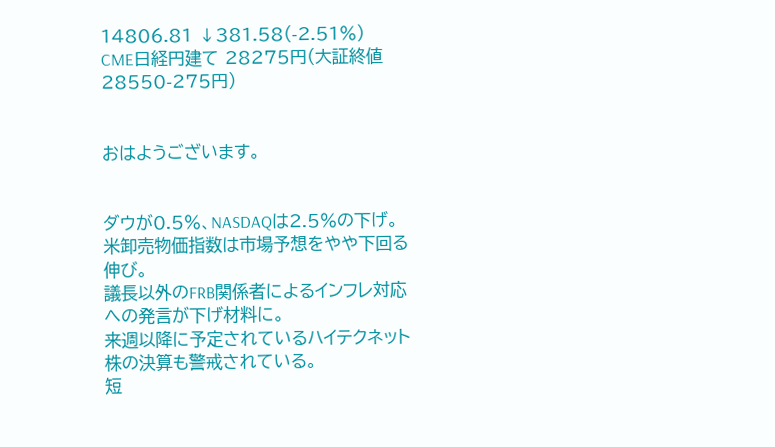14806.81 ↓381.58(-2.51%)
CME日経円建て 28275円(大証終値28550-275円)


おはようございます。


ダウが0.5%、NASDAQは2.5%の下げ。
米卸売物価指数は市場予想をやや下回る伸び。
議長以外のFRB関係者によるインフレ対応への発言が下げ材料に。
来週以降に予定されているハイテクネット株の決算も警戒されている。
短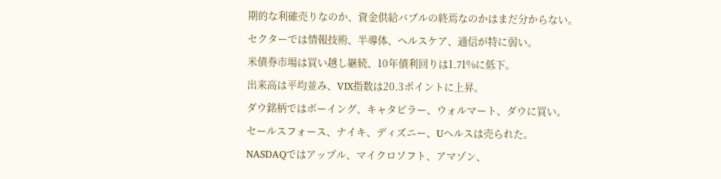期的な利確売りなのか、資金供給バブルの終焉なのかはまだ分からない。
セクターでは情報技術、半導体、ヘルスケア、通信が特に弱い。
米債券市場は買い越し継続、10年債利回りは1.71%に低下。
出来高は平均並み、VIX指数は20.3ポイントに上昇。
ダウ銘柄ではボーイング、キャタピラー、ウォルマート、ダウに買い。
セールスフォース、ナイキ、ディズニー、Uヘルスは売られた。
NASDAQではアップル、マイクロソフト、アマゾン、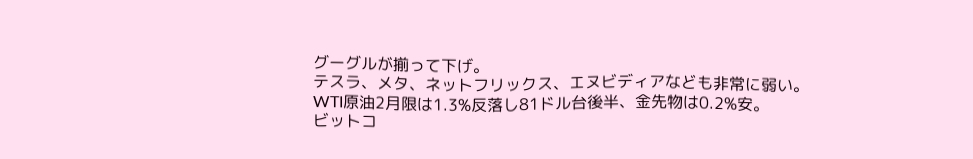グーグルが揃って下げ。
テスラ、メタ、ネットフリックス、エヌビディアなども非常に弱い。
WTI原油2月限は1.3%反落し81ドル台後半、金先物は0.2%安。
ビットコ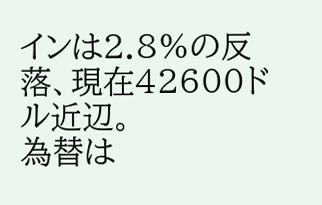インは2.8%の反落、現在42600ドル近辺。
為替は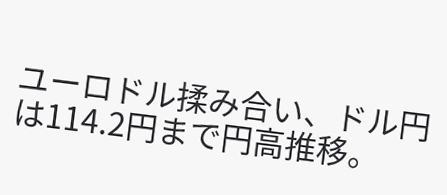ユーロドル揉み合い、ドル円は114.2円まで円高推移。